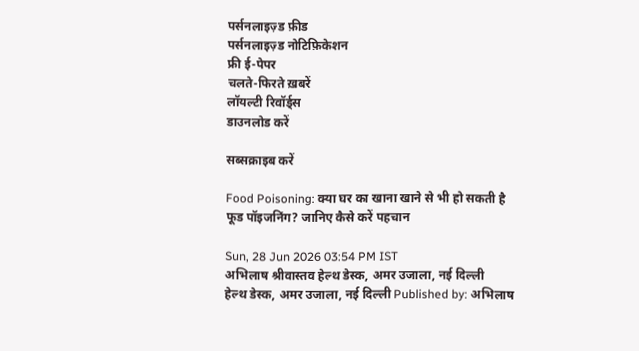पर्सनलाइज़्ड फ़ीड
पर्सनलाइज़्ड नोटिफ़िकेशन
फ्री ई-पेपर
चलते-फिरते ख़बरें
लॉयल्टी रिवॉर्ड्स
डाउनलोड करें

सब्सक्राइब करें

Food Poisoning: क्या घर का खाना खाने से भी हो सकती है फूड पॉइजनिंग? जानिए कैसे करें पहचान

Sun, 28 Jun 2026 03:54 PM IST
अभिलाष श्रीवास्तव हेल्थ डेस्क, अमर उजाला, नई दिल्ली
हेल्थ डेस्क, अमर उजाला, नई दिल्ली Published by: अभिलाष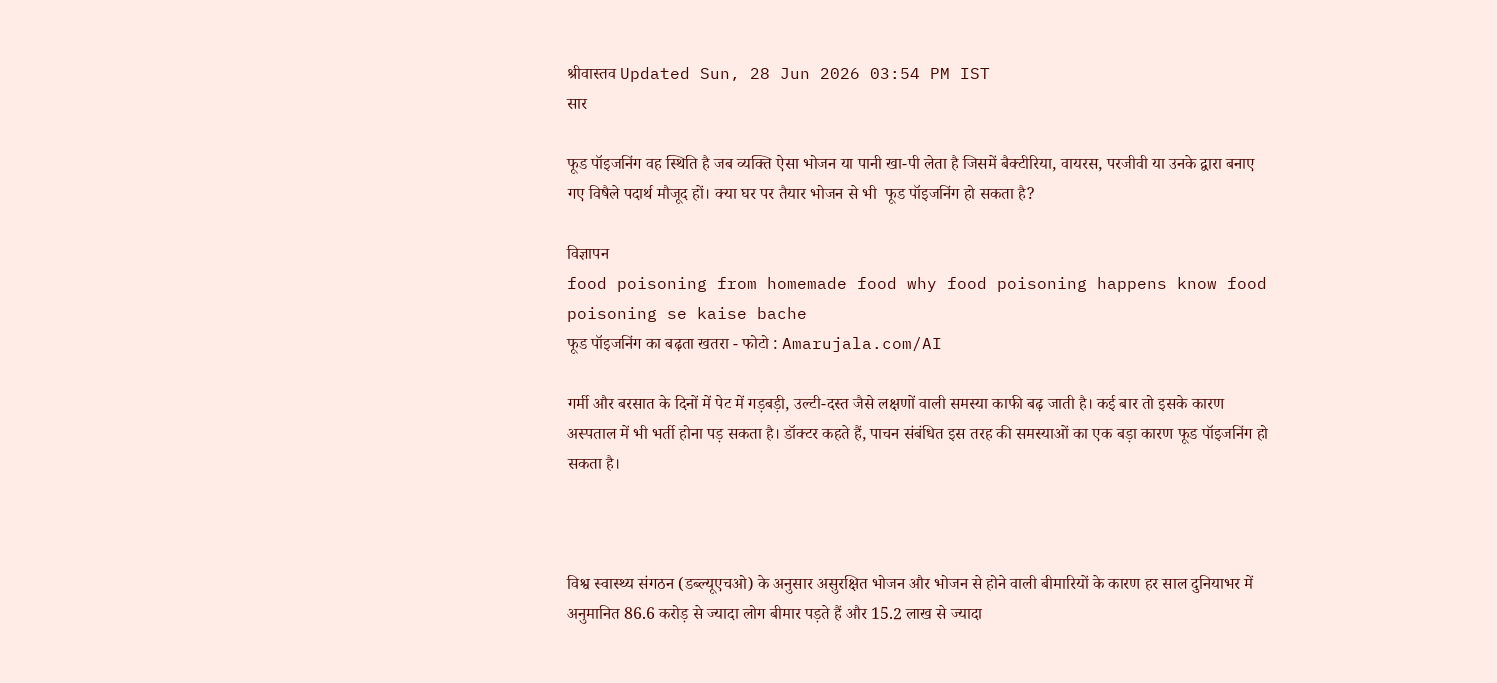श्रीवास्तव Updated Sun, 28 Jun 2026 03:54 PM IST
सार

फूड पॉइजनिंग वह स्थिति है जब व्यक्ति ऐसा भोजन या पानी खा-पी लेता है जिसमें बैक्टीरिया, वायरस, परजीवी या उनके द्वारा बनाए गए विषैले पदार्थ मौजूद हों। क्या घर पर तैयार भोजन से भी  फूड पॉइजनिंग हो सकता है?

विज्ञापन
food poisoning from homemade food why food poisoning happens know food poisoning se kaise bache
फूड पॉइजनिंग का बढ़ता खतरा - फोटो : Amarujala.com/AI

गर्मी और बरसात के दिनों में पेट में गड़बड़ी, उल्टी-दस्त जैसे लक्षणों वाली समस्या काफी बढ़ जाती है। कई बार तो इसके कारण अस्पताल में भी भर्ती होना पड़ सकता है। डॉक्टर कहते हैं, पाचन संबंधित इस तरह की समस्याओं का एक बड़ा कारण फूड पॉइजनिंग हो सकता है।



विश्व स्वास्थ्य संगठन (डब्ल्यूएचओ) के अनुसार असुरक्षित भोजन और भोजन से होने वाली बीमारियों के कारण हर साल दुनियाभर में अनुमानित 86.6 करोड़ से ज्यादा लोग बीमार पड़ते हैं और 15.2 लाख से ज्यादा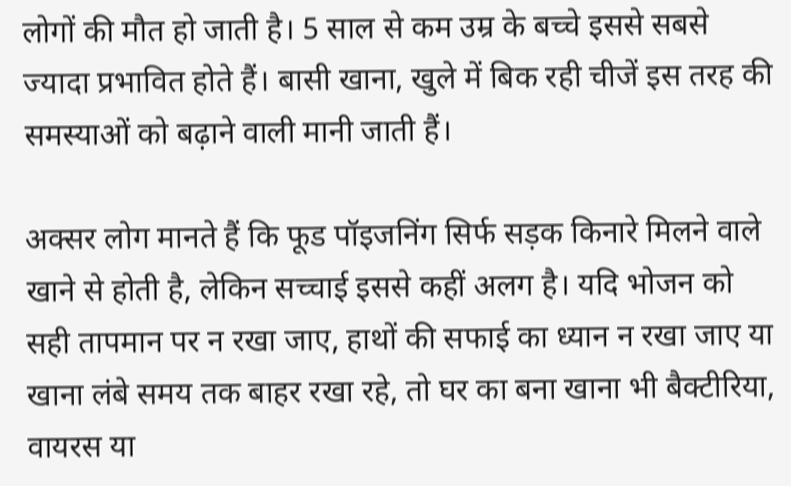लोगों की मौत हो जाती है। 5 साल से कम उम्र के बच्चे इससे सबसे ज्यादा प्रभावित होते हैं। बासी खाना, खुले में बिक रही चीजें इस तरह की समस्याओं को बढ़ाने वाली मानी जाती हैं।

अक्सर लोग मानते हैं कि फूड पॉइजनिंग सिर्फ सड़क किनारे मिलने वाले खाने से होती है, लेकिन सच्चाई इससे कहीं अलग है। यदि भोजन को सही तापमान पर न रखा जाए, हाथों की सफाई का ध्यान न रखा जाए या खाना लंबे समय तक बाहर रखा रहे, तो घर का बना खाना भी बैक्टीरिया, वायरस या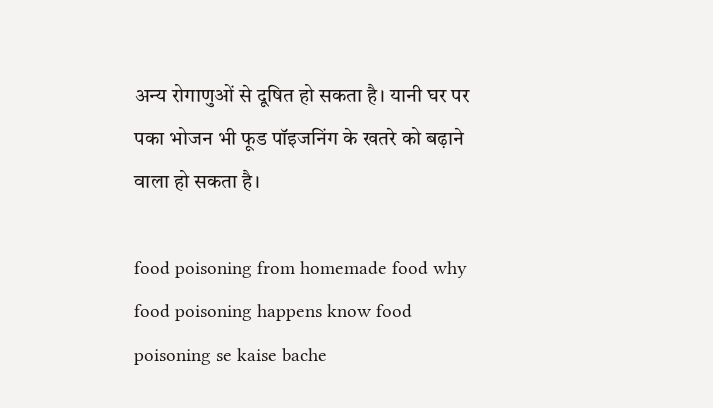अन्य रोगाणुओं से दूषित हो सकता है। यानी घर पर पका भोजन भी फूड पॉइजनिंग के खतरे को बढ़ाने वाला हो सकता है।

food poisoning from homemade food why food poisoning happens know food poisoning se kaise bache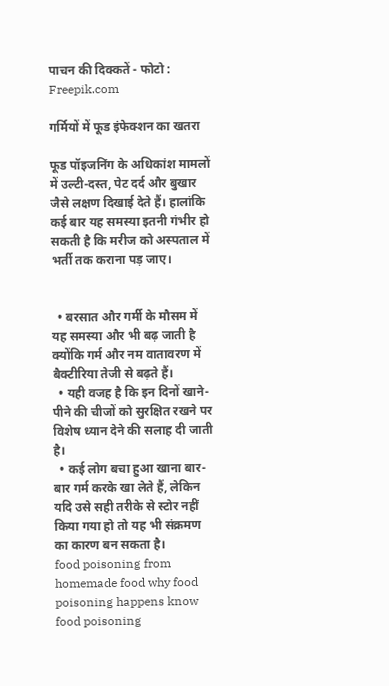पाचन की दिक्कतें - फोटो : Freepik.com

गर्मियों में फूड इंफेक्शन का खतरा

फूड पॉइजनिंग के अधिकांश मामलों में उल्टी-दस्त, पेट दर्द और बुखार जैसे लक्षण दिखाई देते हैं। हालांकि कई बार यह समस्या इतनी गंभीर हो सकती है कि मरीज को अस्पताल में भर्ती तक कराना पड़ जाए।


  • बरसात और गर्मी के मौसम में यह समस्या और भी बढ़ जाती है क्योंकि गर्म और नम वातावरण में बैक्टीरिया तेजी से बढ़ते हैं।
  • यही वजह है कि इन दिनों खाने-पीने की चीजों को सुरक्षित रखने पर विशेष ध्यान देने की सलाह दी जाती है।
  • कई लोग बचा हुआ खाना बार-बार गर्म करके खा लेते हैं, लेकिन यदि उसे सही तरीके से स्टोर नहीं किया गया हो तो यह भी संक्रमण का कारण बन सकता है।
food poisoning from homemade food why food poisoning happens know food poisoning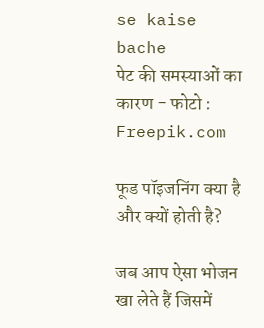se kaise bache
पेट की समस्याओं का कारण - फोटो : Freepik.com

फूड पॉइजनिंग क्या है और क्यों होती है?

जब आप ऐसा भोजन खा लेते हैं जिसमें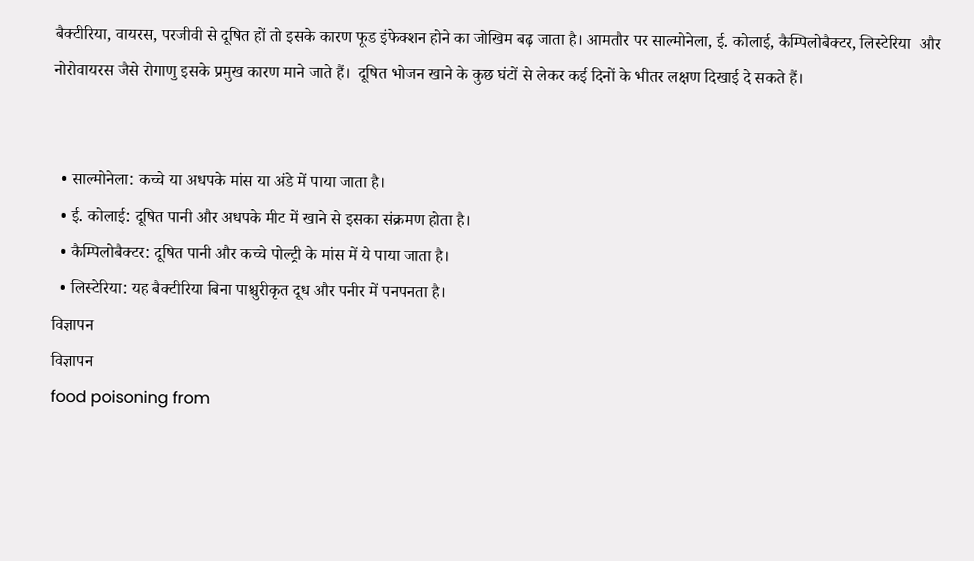बैक्टीरिया, वायरस, परजीवी से दूषित हों तो इसके कारण फूड इंफेक्शन होने का जोखिम बढ़ जाता है। आमतौर पर साल्मोनेला, ई. कोलाई, कैम्पिलोबैक्टर, लिस्टेरिया  और नोरोवायरस जैसे रोगाणु इसके प्रमुख कारण माने जाते हैं।  दूषित भोजन खाने के कुछ घंटों से लेकर कई दिनों के भीतर लक्षण दिखाई दे सकते हैं।


  • साल्मोनेला: कच्चे या अधपके मांस या अंडे में पाया जाता है।
  • ई. कोलाई: दूषित पानी और अधपके मीट में खाने से इसका संक्रमण होता है।
  • कैम्पिलोबैक्टर: दूषित पानी और कच्चे पोल्ट्री के मांस में ये पाया जाता है।
  • लिस्टेरिया: यह बैक्टीरिया बिना पाश्चुरीकृत दूध और पनीर में पनपनता है।
विज्ञापन
विज्ञापन
food poisoning from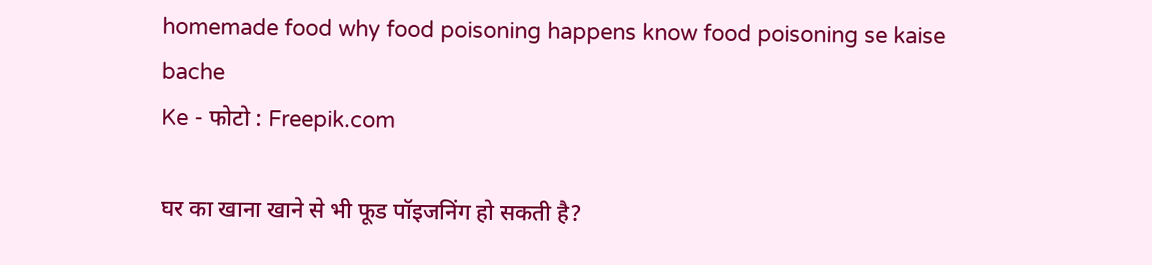homemade food why food poisoning happens know food poisoning se kaise bache
Ke - फोटो : Freepik.com

घर का खाना खाने से भी फूड पॉइजनिंग हो सकती है?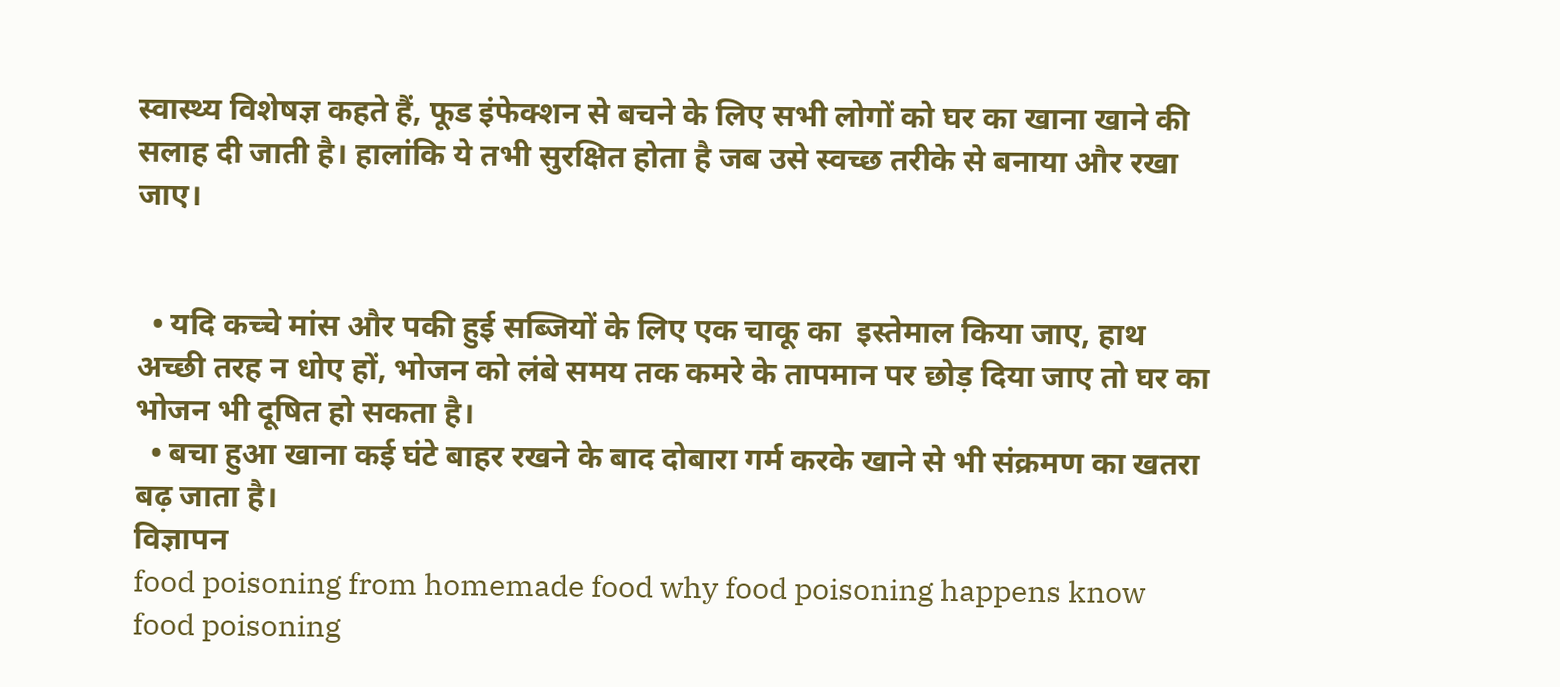स्वास्थ्य विशेषज्ञ कहते हैं, फूड इंफेक्शन से बचने के लिए सभी लोगों को घर का खाना खाने की सलाह दी जाती है। हालांकि ये तभी सुरक्षित होता है जब उसे स्वच्छ तरीके से बनाया और रखा जाए।


  • यदि कच्चे मांस और पकी हुई सब्जियों के लिए एक चाकू का  इस्तेमाल किया जाए, हाथ अच्छी तरह न धोए हों, भोजन को लंबे समय तक कमरे के तापमान पर छोड़ दिया जाए तो घर का भोजन भी दूषित हो सकता है।
  • बचा हुआ खाना कई घंटे बाहर रखने के बाद दोबारा गर्म करके खाने से भी संक्रमण का खतरा बढ़ जाता है।
विज्ञापन
food poisoning from homemade food why food poisoning happens know food poisoning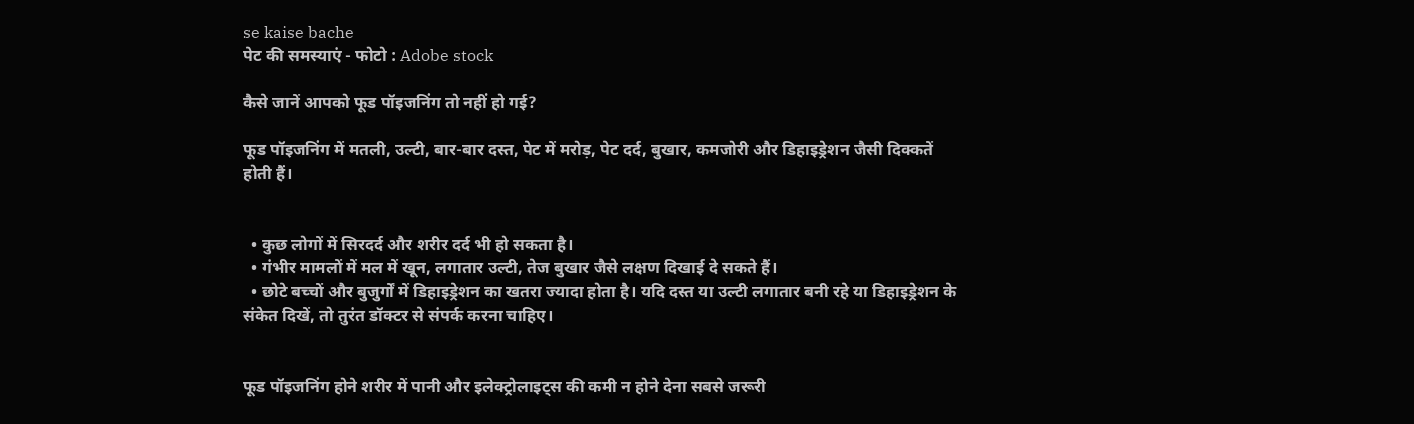se kaise bache
पेट की समस्याएं - फोटो : Adobe stock

कैसे जानें आपको फूड पॉइजनिंग तो नहीं हो गई?

फूड पॉइजनिंग में मतली, उल्टी, बार-बार दस्त, पेट में मरोड़, पेट दर्द, बुखार, कमजोरी और डिहाइड्रेशन जैसी दिक्कतें होती हैं।


  • कुछ लोगों में सिरदर्द और शरीर दर्द भी हो सकता है।
  • गंभीर मामलों में मल में खून, लगातार उल्टी, तेज बुखार जैसे लक्षण दिखाई दे सकते हैं।
  • छोटे बच्चों और बुजुर्गों में डिहाइड्रेशन का खतरा ज्यादा होता है। यदि दस्त या उल्टी लगातार बनी रहे या डिहाइड्रेशन के संकेत दिखें, तो तुरंत डॉक्टर से संपर्क करना चाहिए।


फूड पॉइजनिंग होने शरीर में पानी और इलेक्ट्रोलाइट्स की कमी न होने देना सबसे जरूरी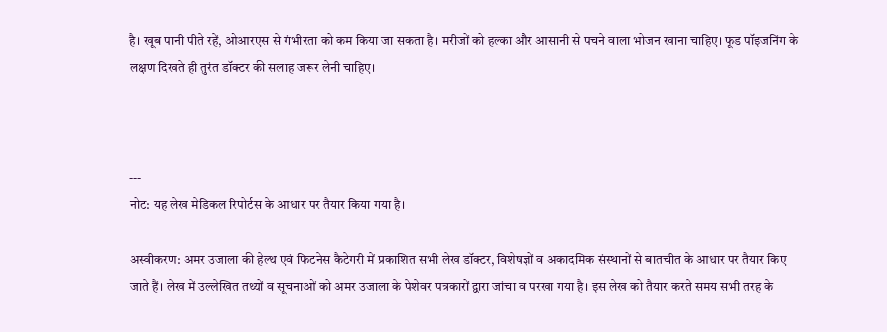है। खूब पानी पीते रहें, ओआरएस से गंभीरता को कम किया जा सकता है। मरीजों को हल्का और आसानी से पचने वाला भोजन खाना चाहिए। फूड पॉइजनिंग के लक्षण दिखते ही तुरंत डॉक्टर की सलाह जरूर लेनी चाहिए।



---
नोट: यह लेख मेडिकल रिपोर्टस के आधार पर तैयार किया गया है।

अस्वीकरण: अमर उजाला की हेल्थ एवं फिटनेस कैटेगरी में प्रकाशित सभी लेख डॉक्टर, विशेषज्ञों व अकादमिक संस्थानों से बातचीत के आधार पर तैयार किए जाते हैं। लेख में उल्लेखित तथ्यों व सूचनाओं को अमर उजाला के पेशेवर पत्रकारों द्वारा जांचा व परखा गया है। इस लेख को तैयार करते समय सभी तरह के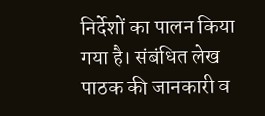निर्देशों का पालन किया गया है। संबंधित लेख पाठक की जानकारी व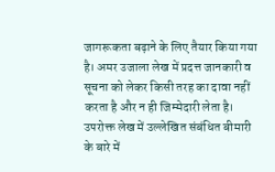जागरूकता बढ़ाने के लिए तैयार किया गया है। अमर उजाला लेख में प्रदत्त जानकारी व सूचना को लेकर किसी तरह का दावा नहीं करता है और न ही जिम्मेदारी लेता है। उपरोक्त लेख में उल्लेखित संबंधित बीमारी के बारे में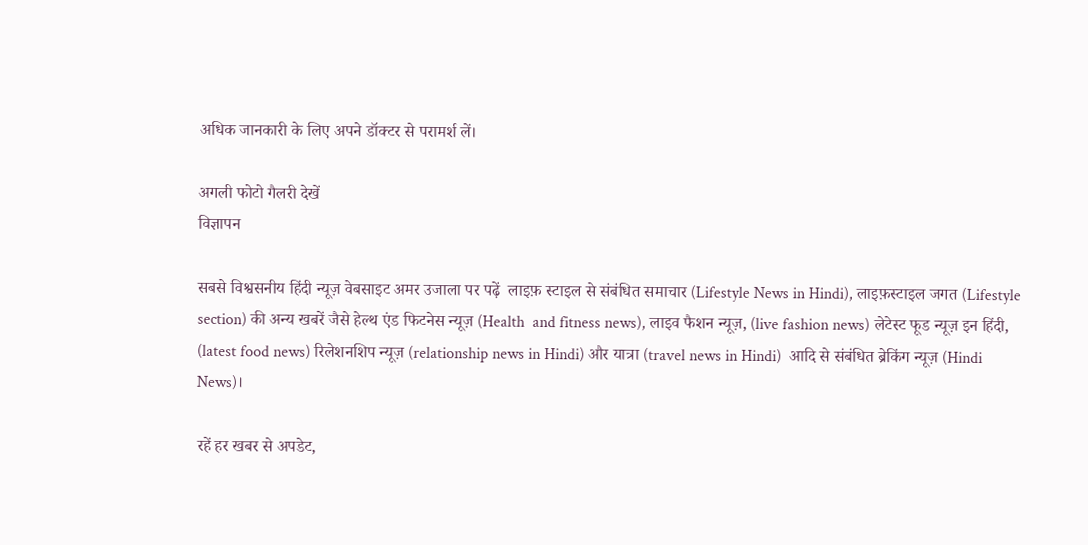अधिक जानकारी के लिए अपने डॉक्टर से परामर्श लें।

अगली फोटो गैलरी देखें
विज्ञापन

सबसे विश्वसनीय हिंदी न्यूज़ वेबसाइट अमर उजाला पर पढ़ें  लाइफ़ स्टाइल से संबंधित समाचार (Lifestyle News in Hindi), लाइफ़स्टाइल जगत (Lifestyle section) की अन्य खबरें जैसे हेल्थ एंड फिटनेस न्यूज़ (Health  and fitness news), लाइव फैशन न्यूज़, (live fashion news) लेटेस्ट फूड न्यूज़ इन हिंदी, (latest food news) रिलेशनशिप न्यूज़ (relationship news in Hindi) और यात्रा (travel news in Hindi)  आदि से संबंधित ब्रेकिंग न्यूज़ (Hindi News)।

रहें हर खबर से अपडेट,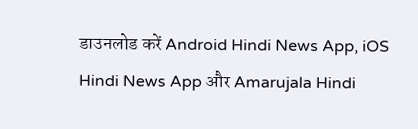डाउनलोड करें Android Hindi News App, iOS Hindi News App और Amarujala Hindi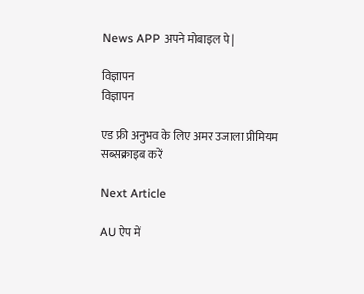News APP अपने मोबाइल पे|

विज्ञापन
विज्ञापन

एड फ्री अनुभव के लिए अमर उजाला प्रीमियम सब्सक्राइब करें

Next Article

AU ऐप में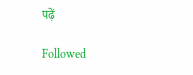पढ़ें

Followed